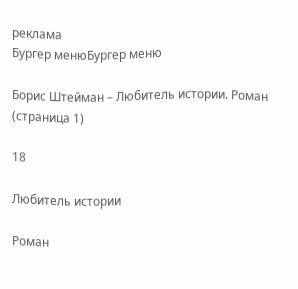реклама
Бургер менюБургер меню

Борис Штейман – Любитель истории. Роман (страница 1)

18

Любитель истории

Роман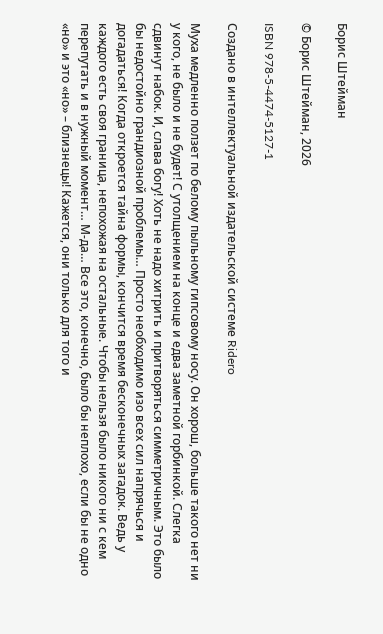Борис Штейман

© Борис Штейман, 2026

ISBN 978-5-4474-5127-1

Создано в интеллектуальной издательской системе Ridero

Муха медленно ползет по белому пыльному гипсовому носу. Он хорош, больше такого нет ни у кого, не было и не будет! С утолщением на конце и едва заметной горбинкой. Слегка сдвинут набок. И, слава богу! Хоть не надо хитрить и притворяться симметричным. Это было бы недостойно грандиозной проблемы… Просто необходимо изо всех сил напрячься и догадаться! Когда откроется тайна формы, кончится время бесконечных загадок. Ведь у каждого есть своя граница, непохожая на остальные. Чтобы нельзя было никого ни с кем перепутать и в нужный момент… М-да… Все это, конечно, было бы неплохо, если бы не одно «но» и это «но» – близнецы! Кажется, они только для того и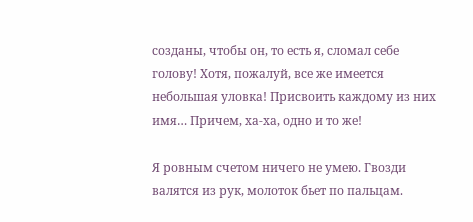созданы, чтобы он, то есть я, сломал себе голову! Хотя, пожалуй, все же имеется небольшая уловка! Присвоить каждому из них имя… Причем, ха-ха, одно и то же!

Я ровным счетом ничего не умею. Гвозди валятся из рук, молоток бьет по пальцам.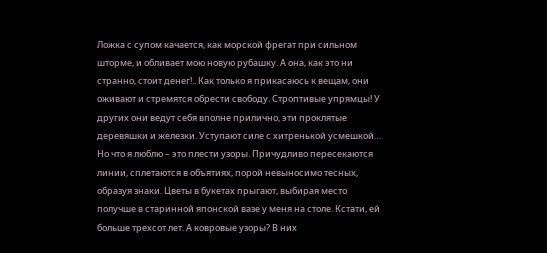Ложка с супом качается, как морской фрегат при сильном шторме, и обливает мою новую рубашку. А она, как это ни странно, стоит денег!.. Как только я прикасаюсь к вещам, они оживают и стремятся обрести свободу. Строптивые упрямцы! У других они ведут себя вполне прилично, эти проклятые деревяшки и железки. Уступают силе с хитренькой усмешкой… Но что я люблю – это плести узоры. Причудливо пересекаются линии, сплетаются в объятиях, порой невыносимо тесных, образуя знаки. Цветы в букетах прыгают, выбирая место получше в старинной японской вазе у меня на столе. Кстати, ей больше трехсот лет. А ковровые узоры? В них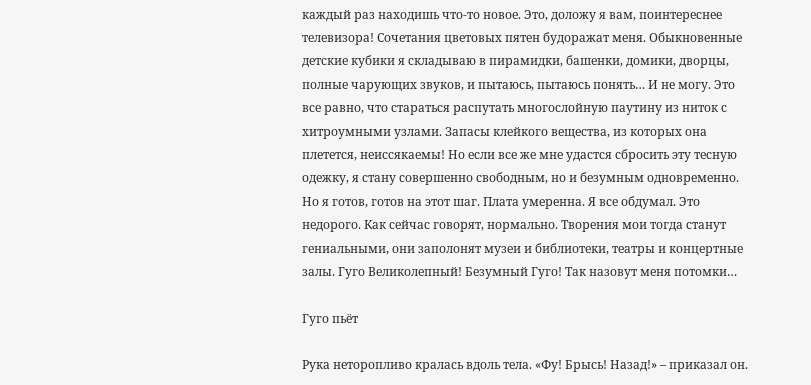каждый раз находишь что-то новое. Это, доложу я вам, поинтереснее телевизора! Сочетания цветовых пятен будоражат меня. Обыкновенные детские кубики я складываю в пирамидки, башенки, домики, дворцы, полные чарующих звуков, и пытаюсь, пытаюсь понять… И не могу. Это все равно, что стараться распутать многослойную паутину из ниток с хитроумными узлами. Запасы клейкого вещества, из которых она плетется, неиссякаемы! Но если все же мне удастся сбросить эту тесную одежку, я стану совершенно свободным, но и безумным одновременно. Но я готов, готов на этот шаг. Плата умеренна. Я все обдумал. Это недорого. Как сейчас говорят, нормально. Творения мои тогда станут гениальными, они заполонят музеи и библиотеки, театры и концертные залы. Гуго Великолепный! Безумный Гуго! Так назовут меня потомки…

Гуго пьёт

Рука неторопливо кралась вдоль тела. «Фу! Брысь! Назад!» – приказал он.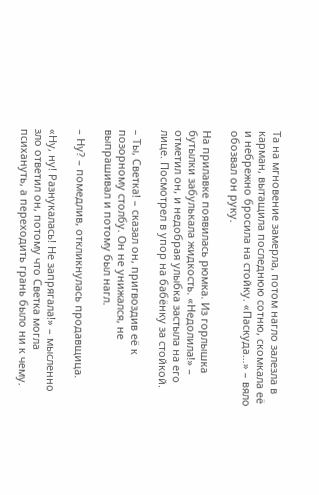Та на мгновение замерла, потом нагло залезла в карман, вытащила последнюю сотню, скомкала её и небрежно бросила на стойку. «Паскуда…» – вяло обозвал он руку.

На прилавке появилась рюмка. Из горлышка бутылки забулькала жидкость. «Недолила!» – отметил он, и недобрая улыбка застыла на его лице. Посмотрел в упор на бабёнку за стойкой.

– Ты, Светка! – сказал он, пригвоздив её к позорному столбу. Он не унижался, не выпрашивал и потому был нагл.

– Ну? – помедлив, откликнулась продавщица.

«Ну, ну! Разнукалась! Не запрягала!» – мысленно зло ответил он, потому что Светка могла психануть, а переходить грань было ни к чему.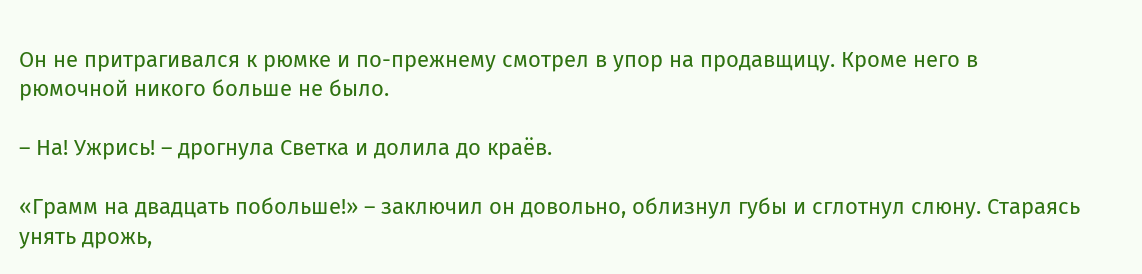Он не притрагивался к рюмке и по-прежнему смотрел в упор на продавщицу. Кроме него в рюмочной никого больше не было.

– На! Ужрись! – дрогнула Светка и долила до краёв.

«Грамм на двадцать побольше!» – заключил он довольно, облизнул губы и сглотнул слюну. Стараясь унять дрожь,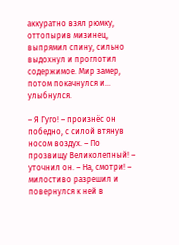аккуратно взял рюмку, оттопырив мизинец, выпрямил спину, сильно выдохнул и проглотил содержимое. Мир замер, потом покачнулся и… улыбнулся.

– Я Гуго! – произнёс он победно, с силой втянув носом воздух. – По прозвищу Великолепный! – уточнил он. – На, смотри! – милостиво разрешил и повернулся к ней в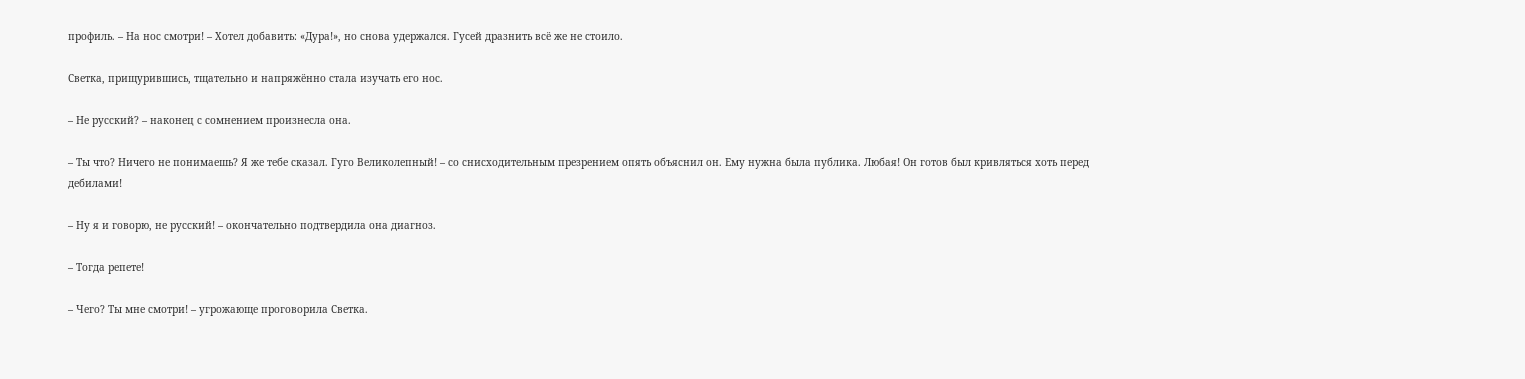профиль. – На нос смотри! – Хотел добавить: «Дура!», но снова удержался. Гусей дразнить всё же не стоило.

Светка, прищурившись, тщательно и напряжённо стала изучать его нос.

– Не русский? – наконец с сомнением произнесла она.

– Ты что? Ничего не понимаешь? Я же тебе сказал. Гуго Великолепный! – со снисходительным презрением опять объяснил он. Ему нужна была публика. Любая! Он готов был кривляться хоть перед дебилами!

– Ну я и говорю, не русский! – окончательно подтвердила она диагноз.

– Тогда репете!

– Чего? Ты мне смотри! – угрожающе проговорила Светка.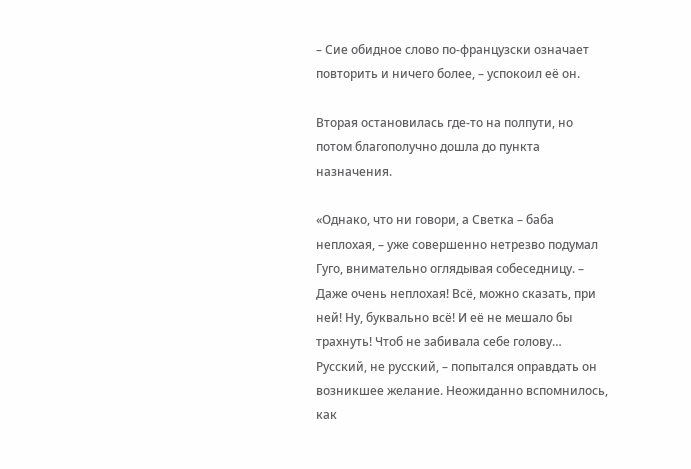– Сие обидное слово по-французски означает повторить и ничего более, – успокоил её он.

Вторая остановилась где-то на полпути, но потом благополучно дошла до пункта назначения.

«Однако, что ни говори, а Светка – баба неплохая, – уже совершенно нетрезво подумал Гуго, внимательно оглядывая собеседницу. – Даже очень неплохая! Всё, можно сказать, при ней! Ну, буквально всё! И её не мешало бы трахнуть! Чтоб не забивала себе голову… Русский, не русский, – попытался оправдать он возникшее желание. Неожиданно вспомнилось, как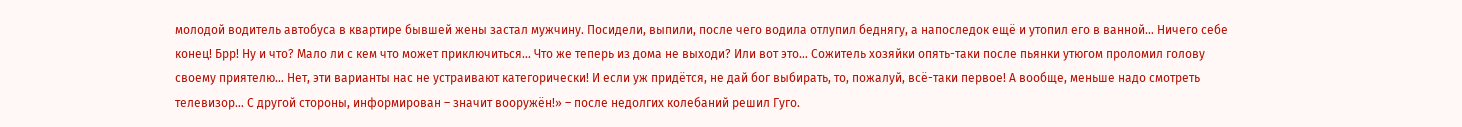молодой водитель автобуса в квартире бывшей жены застал мужчину. Посидели, выпили, после чего водила отлупил беднягу, а напоследок ещё и утопил его в ванной… Ничего себе конец! Брр! Ну и что? Мало ли с кем что может приключиться… Что же теперь из дома не выходи? Или вот это… Сожитель хозяйки опять-таки после пьянки утюгом проломил голову своему приятелю… Нет, эти варианты нас не устраивают категорически! И если уж придётся, не дай бог выбирать, то, пожалуй, всё-таки первое! А вообще, меньше надо смотреть телевизор… С другой стороны, информирован – значит вооружён!» – после недолгих колебаний решил Гуго.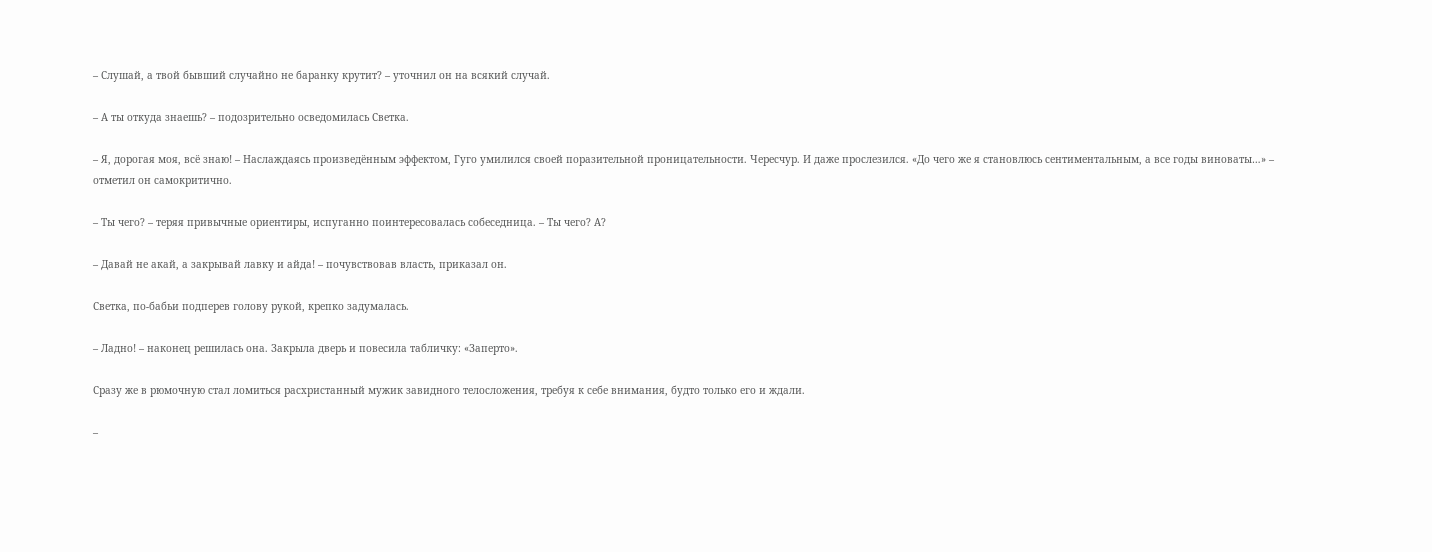– Слушай, а твой бывший случайно не баранку крутит? – уточнил он на всякий случай.

– А ты откуда знаешь? – подозрительно осведомилась Светка.

– Я, дорогая моя, всё знаю! – Наслаждаясь произведённым эффектом, Гуго умилился своей поразительной проницательности. Чересчур. И даже прослезился. «До чего же я становлюсь сентиментальным, а все годы виноваты…» – отметил он самокритично.

– Ты чего? – теряя привычные ориентиры, испуганно поинтересовалась собеседница. – Ты чего? А?

– Давай не акай, а закрывай лавку и айда! – почувствовав власть, приказал он.

Светка, по-бабьи подперев голову рукой, крепко задумалась.

– Ладно! – наконец решилась она. Закрыла дверь и повесила табличку: «Заперто».

Сразу же в рюмочную стал ломиться расхристанный мужик завидного телосложения, требуя к себе внимания, будто только его и ждали.

–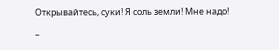Открывайтесь, суки! Я соль земли! Мне надо!

–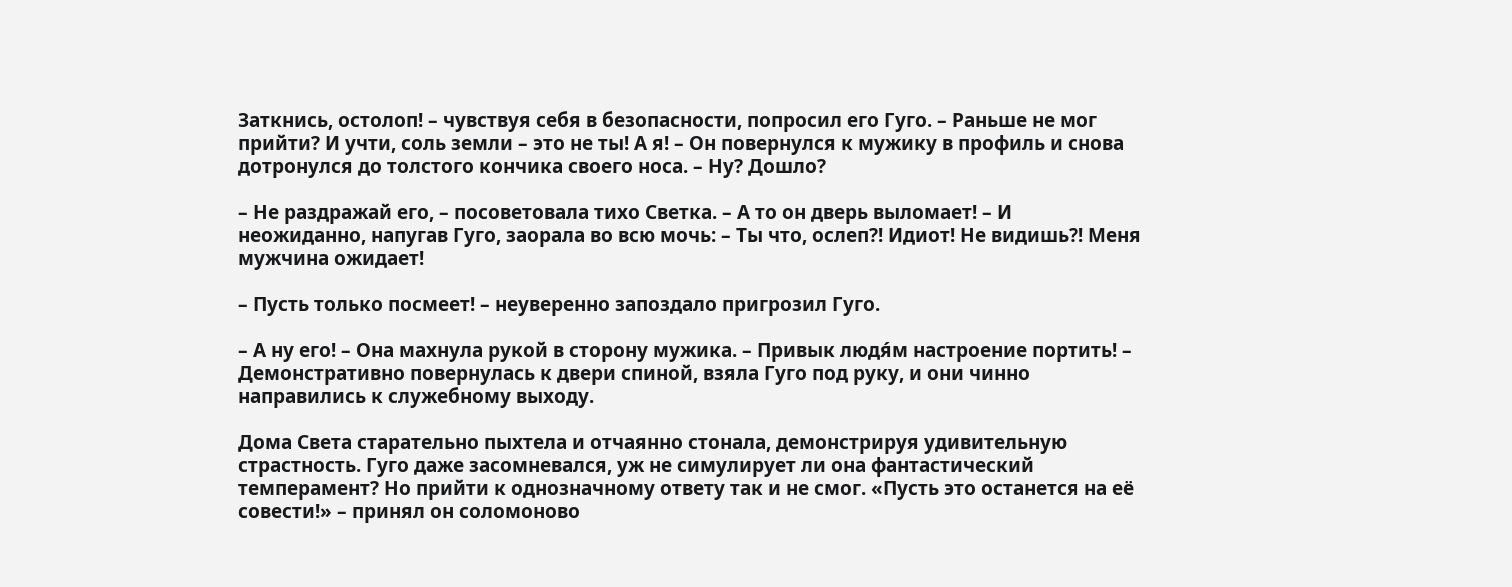Заткнись, остолоп! – чувствуя себя в безопасности, попросил его Гуго. – Раньше не мог прийти? И учти, соль земли – это не ты! А я! – Он повернулся к мужику в профиль и снова дотронулся до толстого кончика своего носа. – Ну? Дошло?

– Не раздражай его, – посоветовала тихо Светка. – А то он дверь выломает! – И неожиданно, напугав Гуго, заорала во всю мочь: – Ты что, ослеп?! Идиот! Не видишь?! Меня мужчина ожидает!

– Пусть только посмеет! – неуверенно запоздало пригрозил Гуго.

– А ну его! – Она махнула рукой в сторону мужика. – Привык людя́м настроение портить! – Демонстративно повернулась к двери спиной, взяла Гуго под руку, и они чинно направились к служебному выходу.

Дома Света старательно пыхтела и отчаянно стонала, демонстрируя удивительную страстность. Гуго даже засомневался, уж не симулирует ли она фантастический темперамент? Но прийти к однозначному ответу так и не смог. «Пусть это останется на её совести!» – принял он соломоново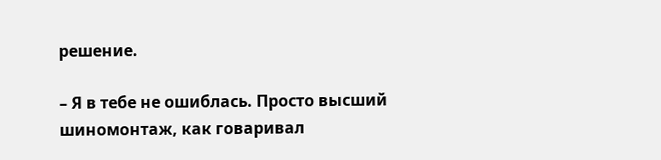решение.

– Я в тебе не ошиблась. Просто высший шиномонтаж, как говаривал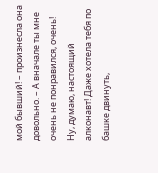мой бывший! – произнесла она довольно. – А вначале ты мне очень не понравился, очень! Ну, думаю, настоящий алконавт! Даже хотела тебя по башке двинуть,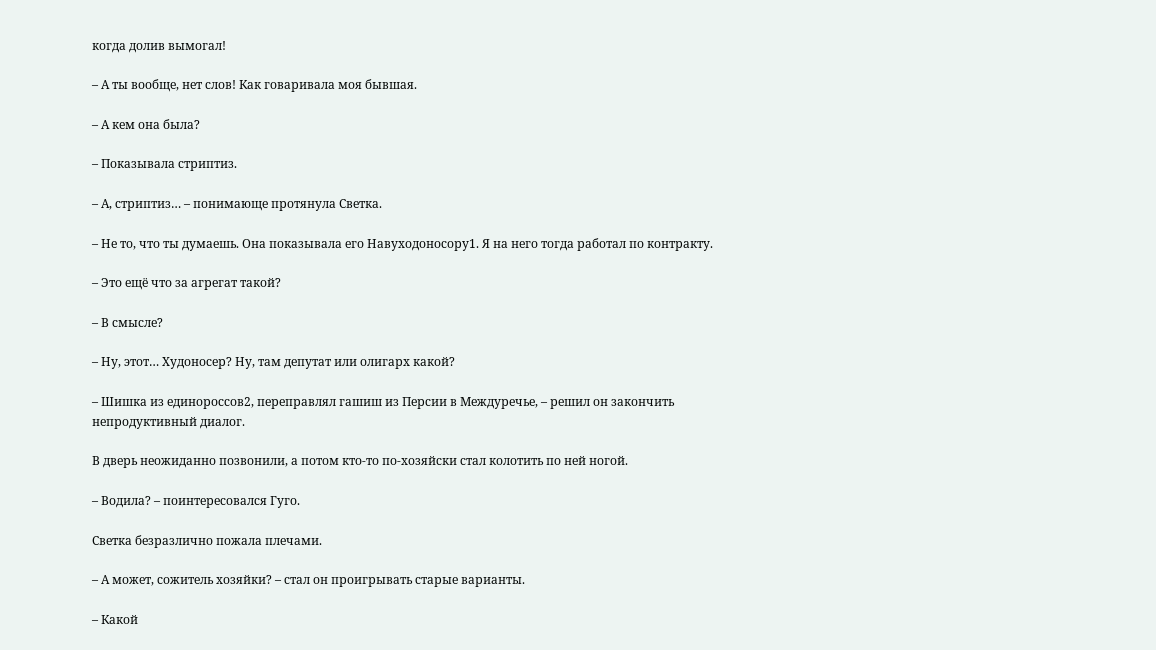когда долив вымогал!

– А ты вообще, нет слов! Как говаривала моя бывшая.

– А кем она была?

– Показывала стриптиз.

– А, стриптиз… – понимающе протянула Светка.

– Не то, что ты думаешь. Она показывала его Навуходоносору1. Я на него тогда работал по контракту.

– Это ещё что за агрегат такой?

– В смысле?

– Ну, этот… Худоносер? Ну, там депутат или олигарх какой?

– Шишка из единороссов2, переправлял гашиш из Персии в Междуречье, – решил он закончить непродуктивный диалог.

В дверь неожиданно позвонили, а потом кто-то по-хозяйски стал колотить по ней ногой.

– Водила? – поинтересовался Гуго.

Светка безразлично пожала плечами.

– А может, сожитель хозяйки? – стал он проигрывать старые варианты.

– Какой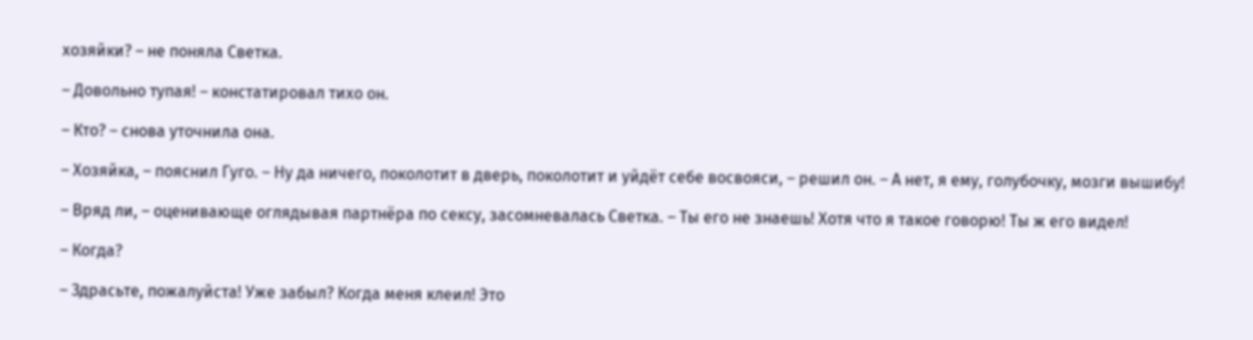хозяйки? – не поняла Светка.

– Довольно тупая! – констатировал тихо он.

– Кто? – снова уточнила она.

– Хозяйка, – пояснил Гуго. – Ну да ничего, поколотит в дверь, поколотит и уйдёт себе восвояси, – решил он. – А нет, я ему, голубочку, мозги вышибу!

– Вряд ли, – оценивающе оглядывая партнёра по сексу, засомневалась Светка. – Ты его не знаешь! Хотя что я такое говорю! Ты ж его видел!

– Когда?

– Здрасьте, пожалуйста! Уже забыл? Когда меня клеил! Это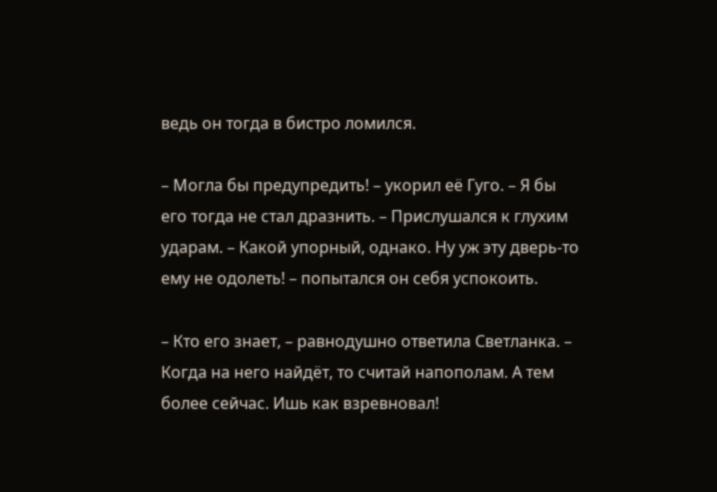ведь он тогда в бистро ломился.

– Могла бы предупредить! – укорил её Гуго. – Я бы его тогда не стал дразнить. – Прислушался к глухим ударам. – Какой упорный, однако. Ну уж эту дверь-то ему не одолеть! – попытался он себя успокоить.

– Кто его знает, – равнодушно ответила Светланка. – Когда на него найдёт, то считай напополам. А тем более сейчас. Ишь как взревновал!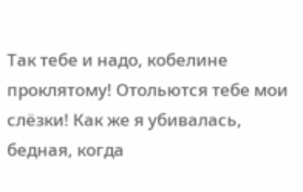Так тебе и надо, кобелине проклятому! Отольются тебе мои слёзки! Как же я убивалась, бедная, когда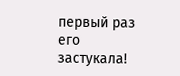первый раз его застукала!